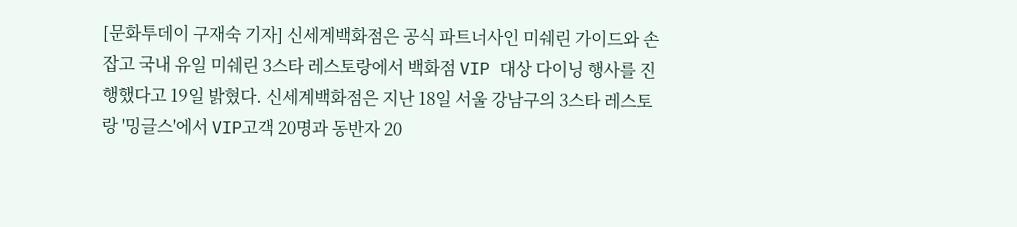[문화투데이 구재숙 기자] 신세계백화점은 공식 파트너사인 미쉐린 가이드와 손잡고 국내 유일 미쉐린 3스타 레스토랑에서 백화점 VIP 대상 다이닝 행사를 진행했다고 19일 밝혔다. 신세계백화점은 지난 18일 서울 강남구의 3스타 레스토랑 '밍글스'에서 VIP고객 20명과 동반자 20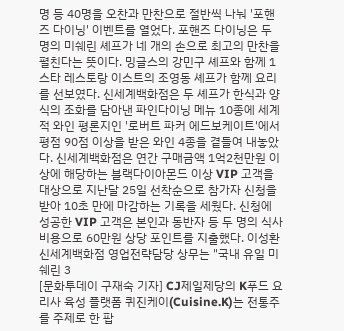명 등 40명을 오찬과 만찬으로 절반씩 나눠 '포핸즈 다이닝' 이벤트를 열었다. 포핸즈 다이닝은 두 명의 미쉐린 셰프가 네 개의 손으로 최고의 만찬을 펼친다는 뜻이다. 밍글스의 강민구 셰프와 함께 1스타 레스토랑 이스트의 조영동 셰프가 함께 요리를 선보였다. 신세계백화점은 두 셰프가 한식과 양식의 조화를 담아낸 파인다이닝 메뉴 10종에 세계적 와인 평론지인 '로버트 파커 에드보케이트'에서 평점 90점 이상을 받은 와인 4종을 곁들여 내놓았다. 신세계백화점은 연간 구매금액 1억2천만원 이상에 해당하는 블랙다이아몬드 이상 VIP 고객을 대상으로 지난달 25일 선착순으로 참가자 신청을 받아 10초 만에 마감하는 기록을 세웠다. 신청에 성공한 VIP 고객은 본인과 동반자 등 두 명의 식사비용으로 60만원 상당 포인트를 지출했다. 이성환 신세계백화점 영업전략담당 상무는 "국내 유일 미쉐린 3
[문화투데이 구재숙 기자] CJ제일제당의 K푸드 요리사 육성 플랫폼 퀴진케이(Cuisine.K)는 전통주를 주제로 한 팝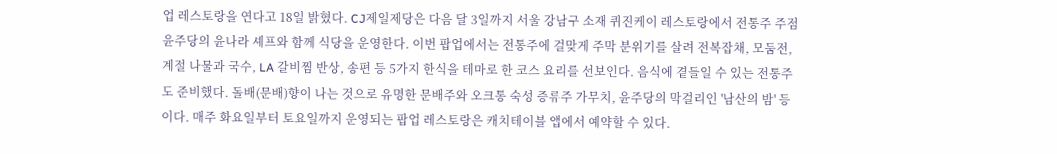업 레스토랑을 연다고 18일 밝혔다. CJ제일제당은 다음 달 3일까지 서울 강남구 소재 퀴진케이 레스토랑에서 전통주 주점 윤주당의 윤나라 셰프와 함께 식당을 운영한다. 이번 팝업에서는 전통주에 걸맞게 주막 분위기를 살려 전복잡채, 모둠전, 계절 나물과 국수, LA 갈비찜 반상, 송편 등 5가지 한식을 테마로 한 코스 요리를 선보인다. 음식에 곁들일 수 있는 전통주도 준비했다. 돌배(문배)향이 나는 것으로 유명한 문배주와 오크통 숙성 증류주 가무치, 윤주당의 막걸리인 '남산의 밤' 등이다. 매주 화요일부터 토요일까지 운영되는 팝업 레스토랑은 캐치테이블 앱에서 예약할 수 있다.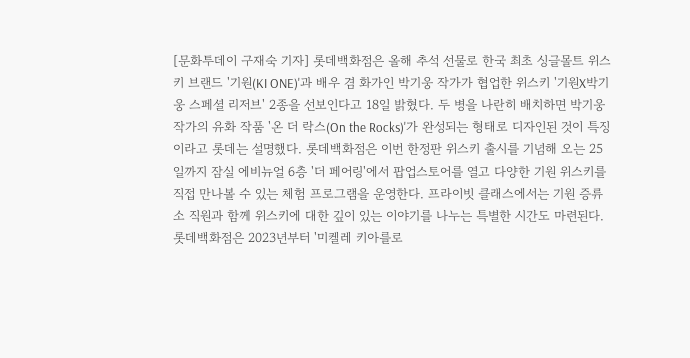[문화투데이 구재숙 기자] 롯데백화점은 올해 추석 선물로 한국 최초 싱글몰트 위스키 브랜드 '기원(KI ONE)'과 배우 겸 화가인 박기웅 작가가 협업한 위스키 '기원X박기웅 스페셜 리저브' 2종을 선보인다고 18일 밝혔다. 두 병을 나란히 배치하면 박기웅 작가의 유화 작품 '온 더 락스(On the Rocks)'가 완성되는 형태로 디자인된 것이 특징이라고 롯데는 설명했다. 롯데백화점은 이번 한정판 위스키 출시를 기념해 오는 25일까지 잠실 에비뉴얼 6층 '더 페어링'에서 팝업스토어를 열고 다양한 기원 위스키를 직접 만나볼 수 있는 체험 프로그램을 운영한다. 프라이빗 클래스에서는 기원 증류소 직원과 함께 위스키에 대한 깊이 있는 이야기를 나누는 특별한 시간도 마련된다. 롯데백화점은 2023년부터 '미켈레 키아를로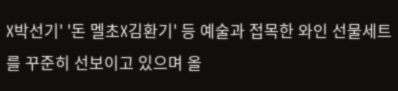X박선기' '돈 멜초X김환기' 등 예술과 접목한 와인 선물세트를 꾸준히 선보이고 있으며 올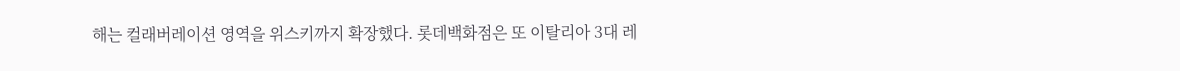해는 컬래버레이션 영역을 위스키까지 확장했다. 롯데백화점은 또 이탈리아 3대 레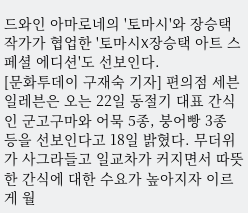드와인 아마로네의 '토마시'와 장승택 작가가 협업한 '토마시X장승택 아트 스페셜 에디션'도 선보인다.
[문화투데이 구재숙 기자] 편의점 세븐일레븐은 오는 22일 동절기 대표 간식인 군고구마와 어묵 5종, 붕어빵 3종 등을 선보인다고 18일 밝혔다. 무더위가 사그라들고 일교차가 커지면서 따뜻한 간식에 대한 수요가 높아지자 이르게 월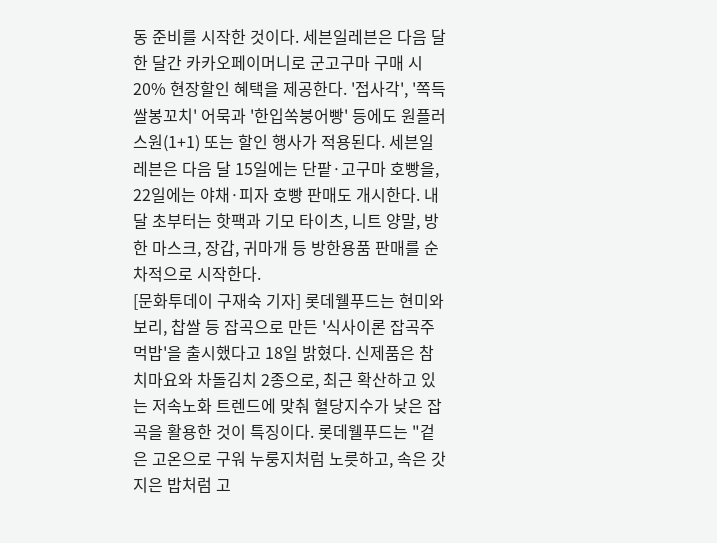동 준비를 시작한 것이다. 세븐일레븐은 다음 달 한 달간 카카오페이머니로 군고구마 구매 시 20% 현장할인 혜택을 제공한다. '접사각', '쪽득쌀봉꼬치' 어묵과 '한입쏙붕어빵' 등에도 원플러스원(1+1) 또는 할인 행사가 적용된다. 세븐일레븐은 다음 달 15일에는 단팥·고구마 호빵을, 22일에는 야채·피자 호빵 판매도 개시한다. 내달 초부터는 핫팩과 기모 타이츠, 니트 양말, 방한 마스크, 장갑, 귀마개 등 방한용품 판매를 순차적으로 시작한다.
[문화투데이 구재숙 기자] 롯데웰푸드는 현미와 보리, 찹쌀 등 잡곡으로 만든 '식사이론 잡곡주먹밥'을 출시했다고 18일 밝혔다. 신제품은 참치마요와 차돌김치 2종으로, 최근 확산하고 있는 저속노화 트렌드에 맞춰 혈당지수가 낮은 잡곡을 활용한 것이 특징이다. 롯데웰푸드는 "겉은 고온으로 구워 누룽지처럼 노릇하고, 속은 갓 지은 밥처럼 고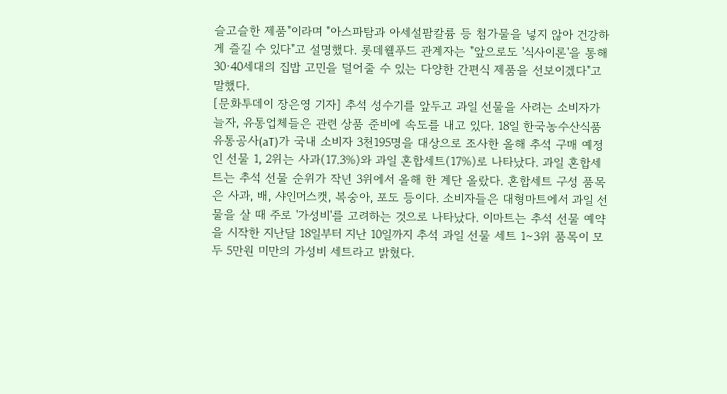슬고슬한 제품"이라며 "아스파탐과 아세설팜칼륨 등 첨가물을 넣지 않아 건강하게 즐길 수 있다"고 설명했다. 롯데웰푸드 관계자는 "앞으로도 '식사이론'을 통해 30·40세대의 집밥 고민을 덜어줄 수 있는 다양한 간편식 제품을 선보이겠다"고 말했다.
[문화투데이 장은영 기자] 추석 성수기를 앞두고 과일 선물을 사려는 소비자가 늘자, 유통업체들은 관련 상품 준비에 속도를 내고 있다. 18일 한국농수산식품유통공사(aT)가 국내 소비자 3천195명을 대상으로 조사한 올해 추석 구매 예정인 선물 1, 2위는 사과(17.3%)와 과일 혼합세트(17%)로 나타났다. 과일 혼합세트는 추석 선물 순위가 작년 3위에서 올해 한 계단 올랐다. 혼합세트 구성 품목은 사과, 배, 샤인머스캣, 복숭아, 포도 등이다. 소비자들은 대형마트에서 과일 선물을 살 때 주로 '가성비'를 고려하는 것으로 나타났다. 이마트는 추석 선물 예약을 시작한 지난달 18일부터 지난 10일까지 추석 과일 선물 세트 1∼3위 품목이 모두 5만원 미만의 가성비 세트라고 밝혔다.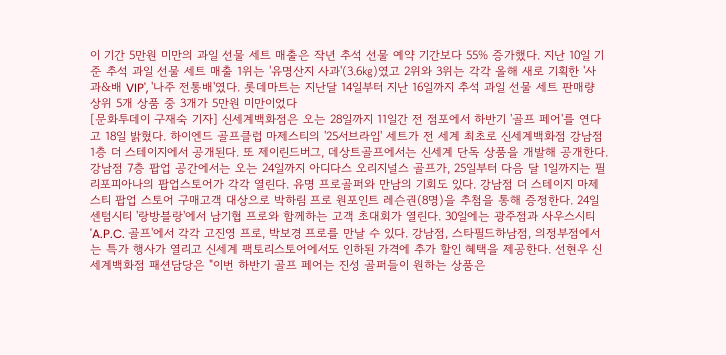이 기간 5만원 미만의 과일 선물 세트 매출은 작년 추석 선물 예약 기간보다 55% 증가했다. 지난 10일 기준 추석 과일 선물 세트 매출 1위는 '유명산지 사과'(3.6㎏)였고 2위와 3위는 각각 올해 새로 기획한 '사과&배 VIP', '나주 전통배'였다. 롯데마트는 지난달 14일부터 지난 16일까지 추석 과일 선물 세트 판매량 상위 5개 상품 중 3개가 5만원 미만이었다
[문화투데이 구재숙 기자] 신세계백화점은 오는 28일까지 11일간 전 점포에서 하반기 '골프 페어'를 연다고 18일 밝혔다. 하이엔드 골프클럽 마제스티의 '25서브라임' 세트가 전 세계 최초로 신세계백화점 강남점 1층 더 스테이지에서 공개된다. 또 제이린드버그, 데상트골프에서는 신세계 단독 상품을 개발해 공개한다. 강남점 7층 팝업 공간에서는 오는 24일까지 아디다스 오리지널스 골프가, 25일부터 다음 달 1일까지는 필리포피아나의 팝업스토어가 각각 열린다. 유명 프로골퍼와 만남의 기회도 있다. 강남점 더 스테이지 마제스티 팝업 스토어 구매고객 대상으로 박하림 프로 원포인트 레슨권(8명)을 추첨을 통해 증정한다. 24일 센텀시티 '랑방블랑'에서 남기협 프로와 함께하는 고객 초대회가 열린다. 30일에는 광주점과 사우스시티 'A.P.C. 골프'에서 각각 고진영 프로, 박보경 프로를 만날 수 있다. 강남점, 스타필드하남점, 의정부점에서는 특가 행사가 열리고 신세계 팩토리스토어에서도 인하된 가격에 추가 할인 혜택을 제공한다. 선현우 신세계백화점 패션담당은 "이번 하반기 골프 페어는 진성 골퍼들이 원하는 상품은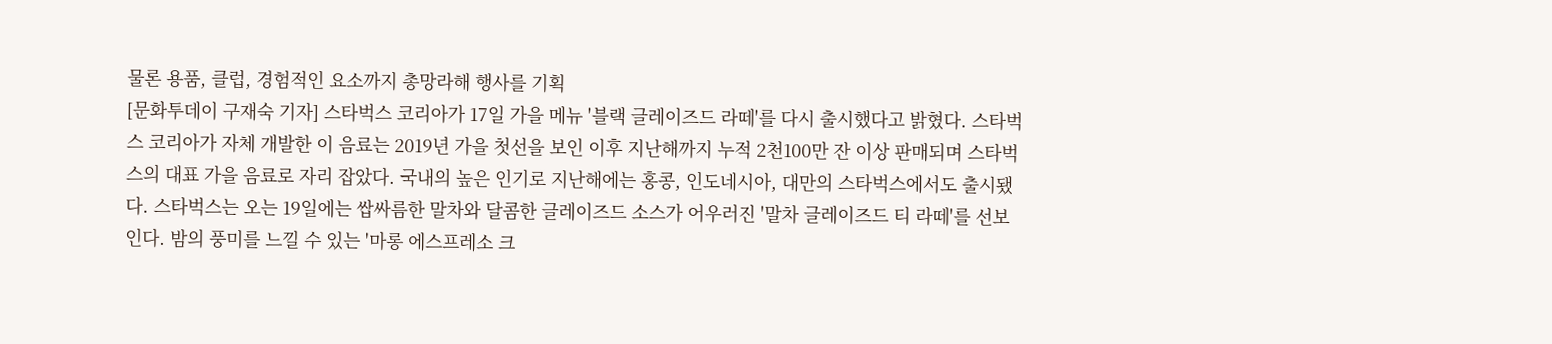물론 용품, 클럽, 경험적인 요소까지 총망라해 행사를 기획
[문화투데이 구재숙 기자] 스타벅스 코리아가 17일 가을 메뉴 '블랙 글레이즈드 라떼'를 다시 출시했다고 밝혔다. 스타벅스 코리아가 자체 개발한 이 음료는 2019년 가을 첫선을 보인 이후 지난해까지 누적 2천100만 잔 이상 판매되며 스타벅스의 대표 가을 음료로 자리 잡았다. 국내의 높은 인기로 지난해에는 홍콩, 인도네시아, 대만의 스타벅스에서도 출시됐다. 스타벅스는 오는 19일에는 쌉싸름한 말차와 달콤한 글레이즈드 소스가 어우러진 '말차 글레이즈드 티 라떼'를 선보인다. 밤의 풍미를 느낄 수 있는 '마롱 에스프레소 크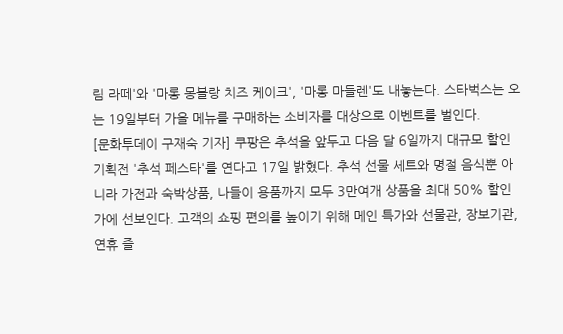림 라떼'와 '마롱 몽블랑 치즈 케이크', '마롱 마들렌'도 내놓는다. 스타벅스는 오는 19일부터 가을 메뉴를 구매하는 소비자를 대상으로 이벤트를 벌인다.
[문화투데이 구재숙 기자] 쿠팡은 추석을 앞두고 다음 달 6일까지 대규모 할인 기획전 '추석 페스타'를 연다고 17일 밝혔다. 추석 선물 세트와 명절 음식뿐 아니라 가전과 숙박상품, 나들이 용품까지 모두 3만여개 상품을 최대 50% 할인가에 선보인다. 고객의 쇼핑 편의를 높이기 위해 메인 특가와 선물관, 장보기관, 연휴 즐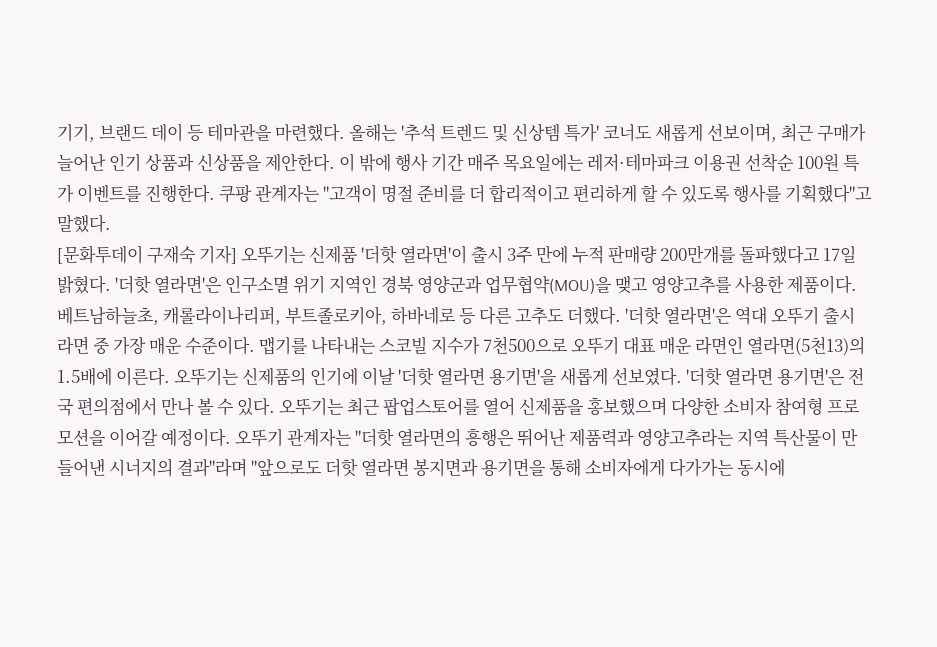기기, 브랜드 데이 등 테마관을 마련했다. 올해는 '추석 트렌드 및 신상템 특가' 코너도 새롭게 선보이며, 최근 구매가 늘어난 인기 상품과 신상품을 제안한다. 이 밖에 행사 기간 매주 목요일에는 레저·테마파크 이용권 선착순 100원 특가 이벤트를 진행한다. 쿠팡 관계자는 "고객이 명절 준비를 더 합리적이고 편리하게 할 수 있도록 행사를 기획했다"고 말했다.
[문화투데이 구재숙 기자] 오뚜기는 신제품 '더핫 열라면'이 출시 3주 만에 누적 판매량 200만개를 돌파했다고 17일 밝혔다. '더핫 열라면'은 인구소멸 위기 지역인 경북 영양군과 업무협약(MOU)을 맺고 영양고추를 사용한 제품이다. 베트남하늘초, 캐롤라이나리퍼, 부트졸로키아, 하바네로 등 다른 고추도 더했다. '더핫 열라면'은 역대 오뚜기 출시 라면 중 가장 매운 수준이다. 맵기를 나타내는 스코빌 지수가 7천500으로 오뚜기 대표 매운 라면인 열라면(5천13)의 1.5배에 이른다. 오뚜기는 신제품의 인기에 이날 '더핫 열라면 용기면'을 새롭게 선보였다. '더핫 열라면 용기면'은 전국 편의점에서 만나 볼 수 있다. 오뚜기는 최근 팝업스토어를 열어 신제품을 홍보했으며 다양한 소비자 참여형 프로모션을 이어갈 예정이다. 오뚜기 관계자는 "더핫 열라면의 흥행은 뛰어난 제품력과 영양고추라는 지역 특산물이 만들어낸 시너지의 결과"라며 "앞으로도 더핫 열라면 봉지면과 용기면을 통해 소비자에게 다가가는 동시에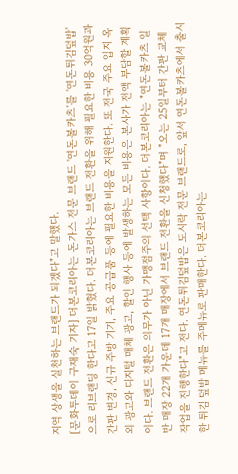지역 상생을 실천하는 브랜드가 되겠다"고 말했다.
[문화투데이 구재숙 기자] 더본코리아는 돈가스 전문 브랜드 '연돈볼카츠'를 '연돈튀김덮밥'으로 리브랜딩 한다고 17일 밝혔다. 더본코리아는 브랜드 전환을 위해 필요한 비용 30억원과 간판 변경, 신규 주방 기기, 주요 공급품 등에 필요한 비용을 지원한다. 또 전국 주요 입지 옥외 광고와 디지털 매체 광고, 할인 행사 등에 발생하는 모든 비용은 본사가 전액 부담할 계획이다. 브랜드 전환은 의무가 아닌 가맹점주의 선택 사항이다. 더본코리아는 "연돈볼카츠 일반 매장 22개 가운데 17개 매장에서 브랜드 전환을 신청했다"며 "오는 25일부터 간판 교체 작업을 진행한다"고 전다. 연돈튀김덮밥은 도시락 전문 브랜드로, 앞서 연돈볼카츠에서 출시한 튀김 덮밥 메뉴를 주메뉴로 판매한다. 더본코리아는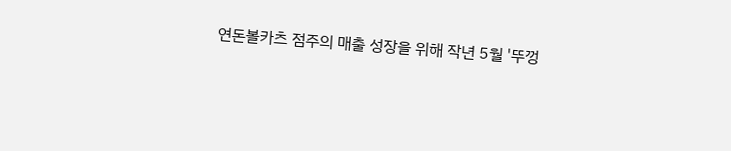연돈볼카츠 점주의 매출 성장을 위해 작년 5월 '뚜껑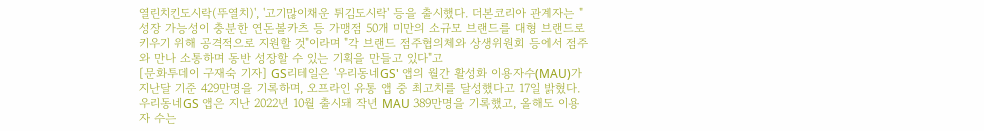열린치킨도시락(뚜열치)', '고기많이채운 튀김도시락' 등을 출시했다. 더본코리아 관계자는 "성장 가능성이 충분한 연돈볼카츠 등 가맹점 50개 미만의 소규모 브랜드를 대형 브랜드로 키우기 위해 공격적으로 지원할 것"이라며 "각 브랜드 점주협의체와 상생위원회 등에서 점주와 만나 소통하며 동반 성장할 수 있는 기획을 만들고 있다"고
[문화투데이 구재숙 기자] GS리테일은 '우리동네GS' 앱의 월간 활성화 이용자수(MAU)가 지난달 기준 429만명을 기록하며, 오프라인 유통 앱 중 최고치를 달성했다고 17일 밝혔다. 우리동네GS 앱은 지난 2022년 10월 출시돼 작년 MAU 389만명을 기록했고, 올해도 이용자 수는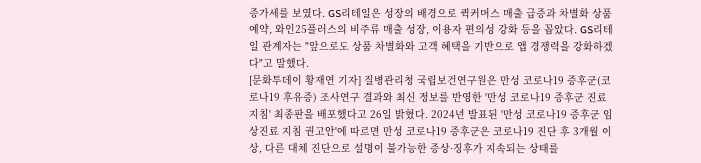증가세를 보였다. GS리테일은 성장의 배경으로 퀵커머스 매출 급증과 차별화 상품 예약, 와인25플러스의 비주류 매출 성장, 이용자 편의성 강화 등을 꼽았다. GS리테일 관계자는 "앞으로도 상품 차별화와 고객 혜택을 기반으로 앱 경쟁력을 강화하겠다"고 말했다.
[문화투데이 황재연 기자] 질병관리청 국립보건연구원은 만성 코로나19 증후군(코로나19 후유증) 조사연구 결과와 최신 정보를 반영한 '만성 코로나19 증후군 진료 지침' 최종판을 배포했다고 26일 밝혔다. 2024년 발표된 '만성 코로나19 증후군 임상진료 지침 권고안'에 따르면 만성 코로나19 증후군은 코로나19 진단 후 3개월 이상, 다른 대체 진단으로 설명이 불가능한 증상·징후가 지속되는 상태를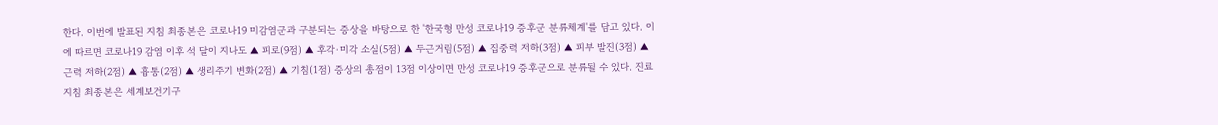한다. 이번에 발표된 지침 최종본은 코로나19 미감염군과 구분되는 증상을 바탕으로 한 '한국형 만성 코로나19 증후군 분류체계'를 담고 있다. 이에 따르면 코로나19 감염 이후 석 달이 지나도 ▲ 피로(9점) ▲ 후각·미각 소실(5점) ▲ 두근거림(5점) ▲ 집중력 저하(3점) ▲ 피부 발진(3점) ▲ 근력 저하(2점) ▲ 흉통(2점) ▲ 생리주기 변화(2점) ▲ 기침(1점) 증상의 총점이 13점 이상이면 만성 코로나19 증후군으로 분류될 수 있다. 진료 지침 최종본은 세계보건기구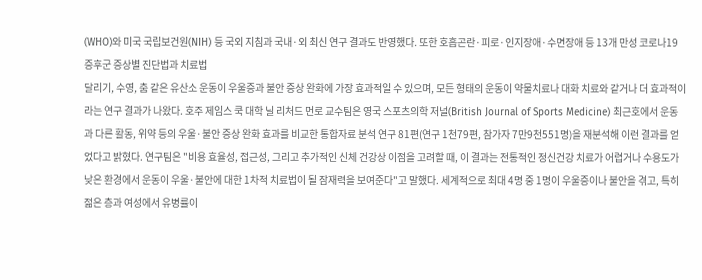(WHO)와 미국 국립보건원(NIH) 등 국외 지침과 국내·외 최신 연구 결과도 반영했다. 또한 호흡곤란·피로·인지장애·수면장애 등 13개 만성 코로나19 증후군 증상별 진단법과 치료법
달리기, 수영, 춤 같은 유산소 운동이 우울증과 불안 증상 완화에 가장 효과적일 수 있으며, 모든 형태의 운동이 약물치료나 대화 치료와 같거나 더 효과적이라는 연구 결과가 나왔다. 호주 제임스 쿡 대학 닐 리처드 먼로 교수팀은 영국 스포츠의학 저널(British Journal of Sports Medicine) 최근호에서 운동과 다른 활동, 위약 등의 우울·불안 증상 완화 효과를 비교한 통합자료 분석 연구 81편(연구 1천79편, 참가자 7만9천551명)을 재분석해 이런 결과를 얻었다고 밝혔다. 연구팀은 "비용 효율성, 접근성, 그리고 추가적인 신체 건강상 이점을 고려할 때, 이 결과는 전통적인 정신건강 치료가 어렵거나 수용도가 낮은 환경에서 운동이 우울·불안에 대한 1차적 치료법이 될 잠재력을 보여준다"고 말했다. 세계적으로 최대 4명 중 1명이 우울증이나 불안을 겪고, 특히 젊은 층과 여성에서 유병률이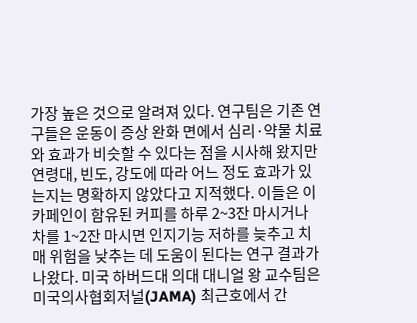가장 높은 것으로 알려져 있다. 연구팀은 기존 연구들은 운동이 증상 완화 면에서 심리·약물 치료와 효과가 비슷할 수 있다는 점을 시사해 왔지만 연령대, 빈도, 강도에 따라 어느 정도 효과가 있는지는 명확하지 않았다고 지적했다. 이들은 이
카페인이 함유된 커피를 하루 2~3잔 마시거나 차를 1~2잔 마시면 인지기능 저하를 늦추고 치매 위험을 낮추는 데 도움이 된다는 연구 결과가 나왔다. 미국 하버드대 의대 대니얼 왕 교수팀은 미국의사협회저널(JAMA) 최근호에서 간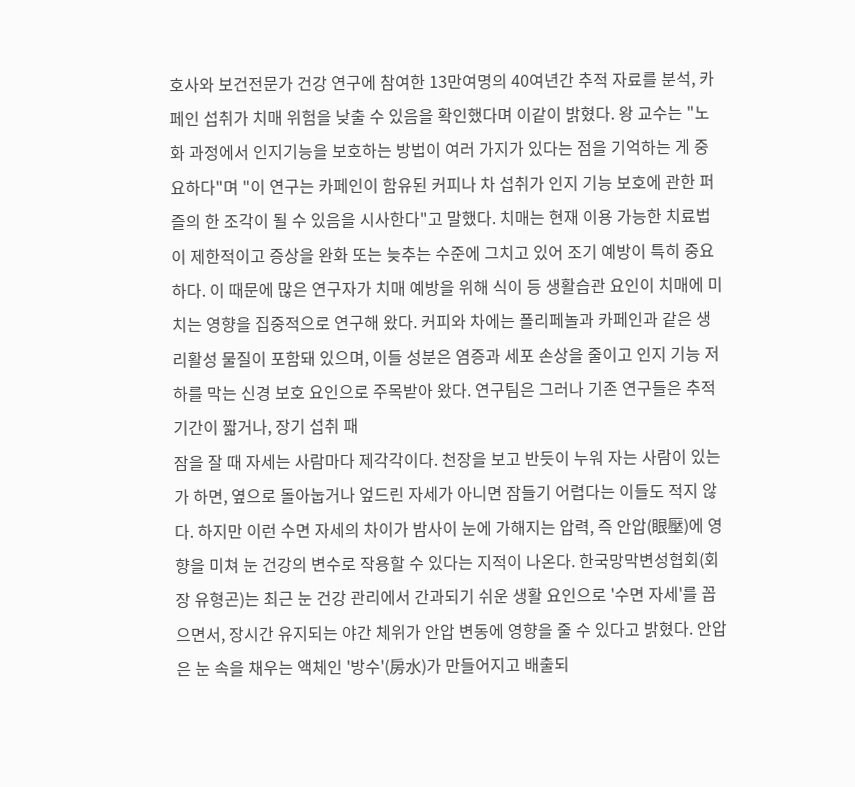호사와 보건전문가 건강 연구에 참여한 13만여명의 40여년간 추적 자료를 분석, 카페인 섭취가 치매 위험을 낮출 수 있음을 확인했다며 이같이 밝혔다. 왕 교수는 "노화 과정에서 인지기능을 보호하는 방법이 여러 가지가 있다는 점을 기억하는 게 중요하다"며 "이 연구는 카페인이 함유된 커피나 차 섭취가 인지 기능 보호에 관한 퍼즐의 한 조각이 될 수 있음을 시사한다"고 말했다. 치매는 현재 이용 가능한 치료법이 제한적이고 증상을 완화 또는 늦추는 수준에 그치고 있어 조기 예방이 특히 중요하다. 이 때문에 많은 연구자가 치매 예방을 위해 식이 등 생활습관 요인이 치매에 미치는 영향을 집중적으로 연구해 왔다. 커피와 차에는 폴리페놀과 카페인과 같은 생리활성 물질이 포함돼 있으며, 이들 성분은 염증과 세포 손상을 줄이고 인지 기능 저하를 막는 신경 보호 요인으로 주목받아 왔다. 연구팀은 그러나 기존 연구들은 추적 기간이 짧거나, 장기 섭취 패
잠을 잘 때 자세는 사람마다 제각각이다. 천장을 보고 반듯이 누워 자는 사람이 있는가 하면, 옆으로 돌아눕거나 엎드린 자세가 아니면 잠들기 어렵다는 이들도 적지 않다. 하지만 이런 수면 자세의 차이가 밤사이 눈에 가해지는 압력, 즉 안압(眼壓)에 영향을 미쳐 눈 건강의 변수로 작용할 수 있다는 지적이 나온다. 한국망막변성협회(회장 유형곤)는 최근 눈 건강 관리에서 간과되기 쉬운 생활 요인으로 '수면 자세'를 꼽으면서, 장시간 유지되는 야간 체위가 안압 변동에 영향을 줄 수 있다고 밝혔다. 안압은 눈 속을 채우는 액체인 '방수'(房水)가 만들어지고 배출되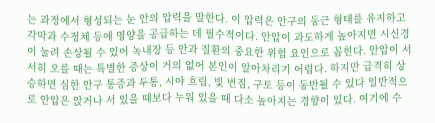는 과정에서 형성되는 눈 안의 압력을 말한다. 이 압력은 안구의 둥근 형태를 유지하고 각막과 수정체 등에 영양을 공급하는 데 필수적이다. 안압이 과도하게 높아지면 시신경이 눌려 손상될 수 있어 녹내장 등 안과 질환의 중요한 위험 요인으로 꼽힌다. 안압이 서서히 오를 때는 특별한 증상이 거의 없어 본인이 알아차리기 어렵다. 하지만 급격히 상승하면 심한 안구 통증과 두통, 시야 흐림, 빛 번짐, 구토 등이 동반될 수 있다 일반적으로 안압은 앉거나 서 있을 때보다 누워 있을 때 다소 높아지는 경향이 있다. 여기에 수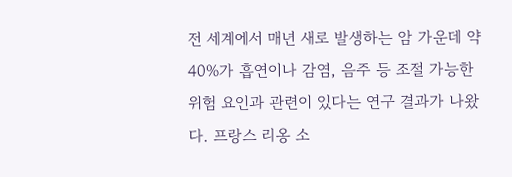전 세계에서 매년 새로 발생하는 암 가운데 약 40%가 흡연이나 감염, 음주 등 조절 가능한 위험 요인과 관련이 있다는 연구 결과가 나왔다. 프랑스 리옹 소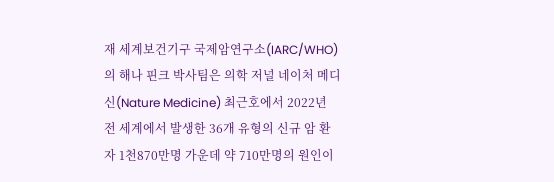재 세계보건기구 국제암연구소(IARC/WHO)의 해나 핀크 박사팀은 의학 저널 네이처 메디신(Nature Medicine) 최근호에서 2022년 전 세계에서 발생한 36개 유형의 신규 암 환자 1천870만명 가운데 약 710만명의 원인이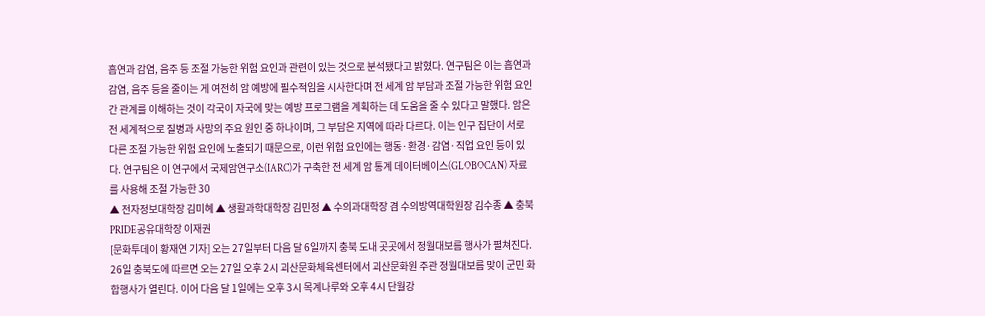흡연과 감염, 음주 등 조절 가능한 위험 요인과 관련이 있는 것으로 분석됐다고 밝혔다. 연구팀은 이는 흡연과 감염, 음주 등을 줄이는 게 여전히 암 예방에 필수적임을 시사한다며 전 세계 암 부담과 조절 가능한 위험 요인 간 관계를 이해하는 것이 각국이 자국에 맞는 예방 프로그램을 계획하는 데 도움을 줄 수 있다고 말했다. 암은 전 세계적으로 질병과 사망의 주요 원인 중 하나이며, 그 부담은 지역에 따라 다르다. 이는 인구 집단이 서로 다른 조절 가능한 위험 요인에 노출되기 때문으로, 이런 위험 요인에는 행동·환경·감염·직업 요인 등이 있다. 연구팀은 이 연구에서 국제암연구소(IARC)가 구축한 전 세계 암 통계 데이터베이스(GLOBOCAN) 자료를 사용해 조절 가능한 30
▲ 전자정보대학장 김미혜 ▲ 생활과학대학장 김민정 ▲ 수의과대학장 겸 수의방역대학원장 김수종 ▲ 충북PRIDE공유대학장 이재권
[문화투데이 황재연 기자] 오는 27일부터 다음 달 6일까지 충북 도내 곳곳에서 정월대보름 행사가 펼쳐진다. 26일 충북도에 따르면 오는 27일 오후 2시 괴산문화체육센터에서 괴산문화원 주관 정월대보름 맞이 군민 화합행사가 열린다. 이어 다음 달 1일에는 오후 3시 목계나루와 오후 4시 단월강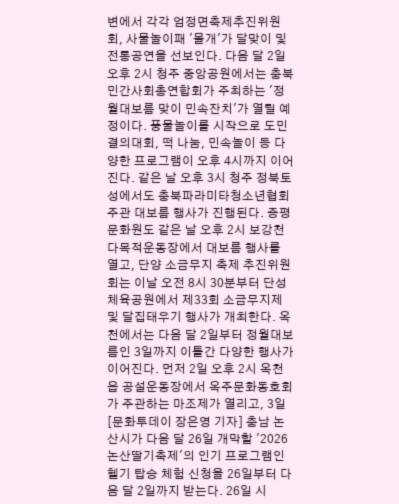변에서 각각 엄정면축제추진위원회, 사물놀이패 '몰개'가 달맞이 및 전통공연을 선보인다. 다음 달 2일 오후 2시 청주 중앙공원에서는 충북민간사회총연합회가 주최하는 '정월대보름 맞이 민속잔치'가 열릴 예정이다. 풍물놀이를 시작으로 도민 결의대회, 떡 나눔, 민속놀이 등 다양한 프로그램이 오후 4시까지 이어진다. 같은 날 오후 3시 청주 정북토성에서도 충북파라미타청소년협회 주관 대보름 행사가 진행된다. 증평문화원도 같은 날 오후 2시 보강천 다목적운동장에서 대보름 행사를 열고, 단양 소금무지 축제 추진위원회는 이날 오전 8시 30분부터 단성체육공원에서 제33회 소금무지제 및 달집태우기 행사가 개최한다. 옥천에서는 다음 달 2일부터 정월대보름인 3일까지 이틀간 다양한 행사가 이어진다. 먼저 2일 오후 2시 옥천읍 공설운동장에서 옥주문화동호회가 주관하는 마조제가 열리고, 3일
[문화투데이 장은영 기자] 충남 논산시가 다음 달 26일 개막할 '2026 논산딸기축제'의 인기 프로그램인 헬기 탑승 체험 신청을 26일부터 다음 달 2일까지 받는다. 26일 시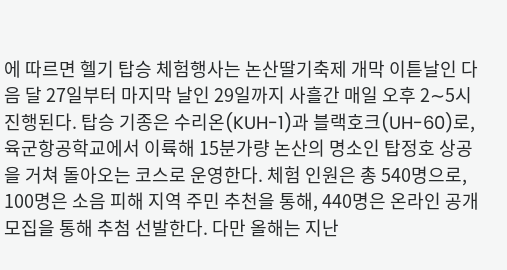에 따르면 헬기 탑승 체험행사는 논산딸기축제 개막 이튿날인 다음 달 27일부터 마지막 날인 29일까지 사흘간 매일 오후 2∼5시 진행된다. 탑승 기종은 수리온(KUH-1)과 블랙호크(UH-60)로, 육군항공학교에서 이륙해 15분가량 논산의 명소인 탑정호 상공을 거쳐 돌아오는 코스로 운영한다. 체험 인원은 총 540명으로, 100명은 소음 피해 지역 주민 추천을 통해, 440명은 온라인 공개모집을 통해 추첨 선발한다. 다만 올해는 지난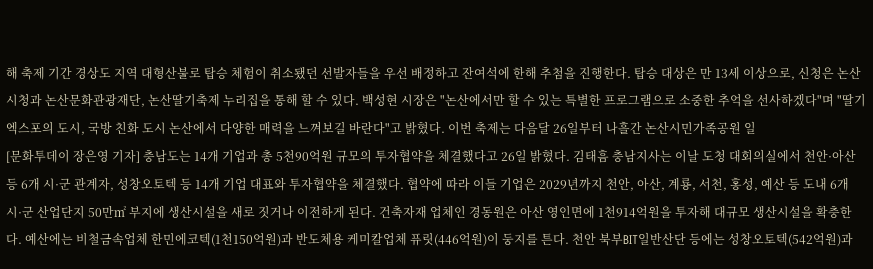해 축제 기간 경상도 지역 대형산불로 탑승 체험이 취소됐던 선발자들을 우선 배정하고 잔여석에 한해 추첨을 진행한다. 탑승 대상은 만 13세 이상으로, 신청은 논산시청과 논산문화관광재단, 논산딸기축제 누리집을 통해 할 수 있다. 백성현 시장은 "논산에서만 할 수 있는 특별한 프로그램으로 소중한 추억을 선사하겠다"며 "딸기엑스포의 도시, 국방 친화 도시 논산에서 다양한 매력을 느껴보길 바란다"고 밝혔다. 이번 축제는 다음달 26일부터 나흘간 논산시민가족공원 일
[문화투데이 장은영 기자] 충남도는 14개 기업과 총 5천90억원 규모의 투자협약을 체결했다고 26일 밝혔다. 김태흠 충남지사는 이날 도청 대회의실에서 천안·아산 등 6개 시·군 관계자, 성창오토텍 등 14개 기업 대표와 투자협약을 체결했다. 협약에 따라 이들 기업은 2029년까지 천안, 아산, 계룡, 서천, 홍성, 예산 등 도내 6개 시·군 산업단지 50만㎡ 부지에 생산시설을 새로 짓거나 이전하게 된다. 건축자재 업체인 경동원은 아산 영인면에 1천914억원을 투자해 대규모 생산시설을 확충한다. 예산에는 비철금속업체 한민에코텍(1천150억원)과 반도체용 케미칼업체 퓨릿(446억원)이 둥지를 튼다. 천안 북부BIT일반산단 등에는 성창오토텍(542억원)과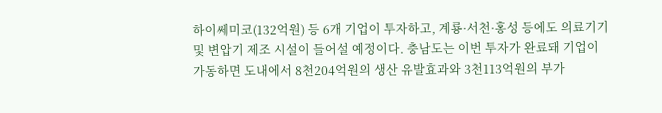하이쎄미코(132억원) 등 6개 기업이 투자하고, 계룡·서천·홍성 등에도 의료기기 및 변압기 제조 시설이 들어설 예정이다. 충남도는 이번 투자가 완료돼 기업이 가동하면 도내에서 8천204억원의 생산 유발효과와 3천113억원의 부가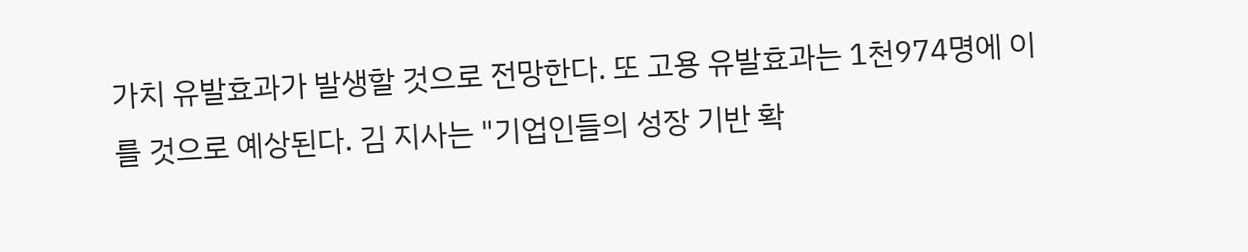가치 유발효과가 발생할 것으로 전망한다. 또 고용 유발효과는 1천974명에 이를 것으로 예상된다. 김 지사는 "기업인들의 성장 기반 확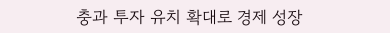충과 투자 유치 확대로 경제 성장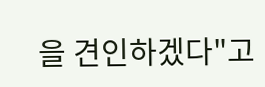을 견인하겠다"고